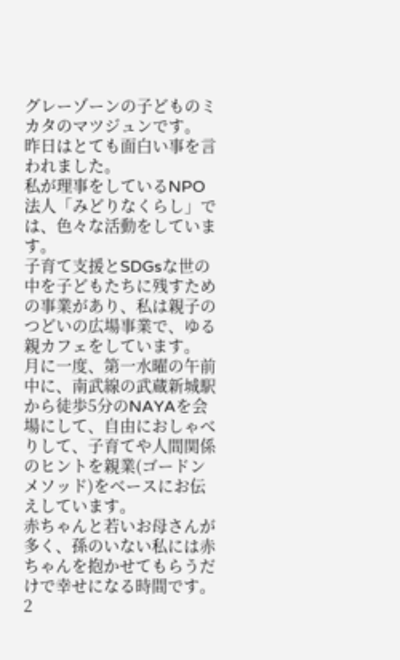グレーゾーンの子どものミカタのマツジュンです。
昨日はとても面白い事を言われました。
私が理事をしているNPO法人「みどりなくらし」では、色々な活動をしています。
子育て支援とSDGsな世の中を子どもたちに残すための事業があり、私は親子のつどいの広場事業で、ゆる親カフェをしています。
月に一度、第一水曜の午前中に、南武線の武蔵新城駅から徒歩5分のNAYAを会場にして、自由におしゃべりして、子育てや人間関係のヒントを親業(ゴードンメソッド)をベースにお伝えしています。
赤ちゃんと若いお母さんが多く、孫のいない私には赤ちゃんを抱かせてもらうだけで幸せになる時間です。
2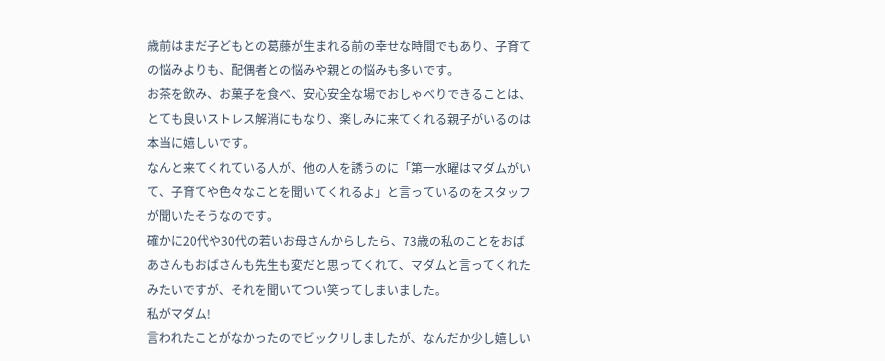歳前はまだ子どもとの葛藤が生まれる前の幸せな時間でもあり、子育ての悩みよりも、配偶者との悩みや親との悩みも多いです。
お茶を飲み、お菓子を食べ、安心安全な場でおしゃべりできることは、とても良いストレス解消にもなり、楽しみに来てくれる親子がいるのは本当に嬉しいです。
なんと来てくれている人が、他の人を誘うのに「第一水曜はマダムがいて、子育てや色々なことを聞いてくれるよ」と言っているのをスタッフが聞いたそうなのです。
確かに20代や30代の若いお母さんからしたら、73歳の私のことをおばあさんもおばさんも先生も変だと思ってくれて、マダムと言ってくれたみたいですが、それを聞いてつい笑ってしまいました。
私がマダム!
言われたことがなかったのでビックリしましたが、なんだか少し嬉しい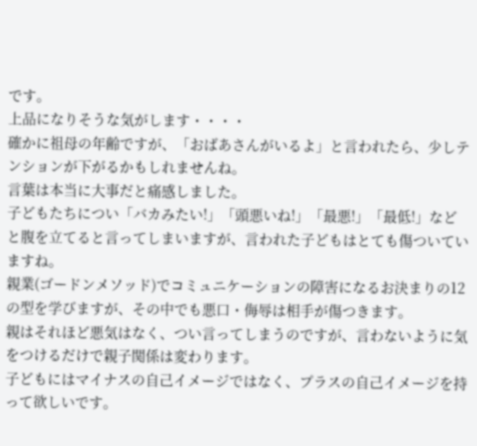です。
上品になりそうな気がします・・・・
確かに祖母の年齢ですが、「おばあさんがいるよ」と言われたら、少しテンションが下がるかもしれませんね。
言葉は本当に大事だと痛感しました。
子どもたちについ「バカみたい!」「頭悪いね!」「最悪!」「最低!」などと腹を立てると言ってしまいますが、言われた子どもはとても傷ついていますね。
親業(ゴードンメソッド)でコミュニケーションの障害になるお決まりの12の型を学びますが、その中でも悪口・侮辱は相手が傷つきます。
親はそれほど悪気はなく、つい言ってしまうのですが、言わないように気をつけるだけで親子関係は変わります。
子どもにはマイナスの自己イメージではなく、プラスの自己イメージを持って欲しいです。